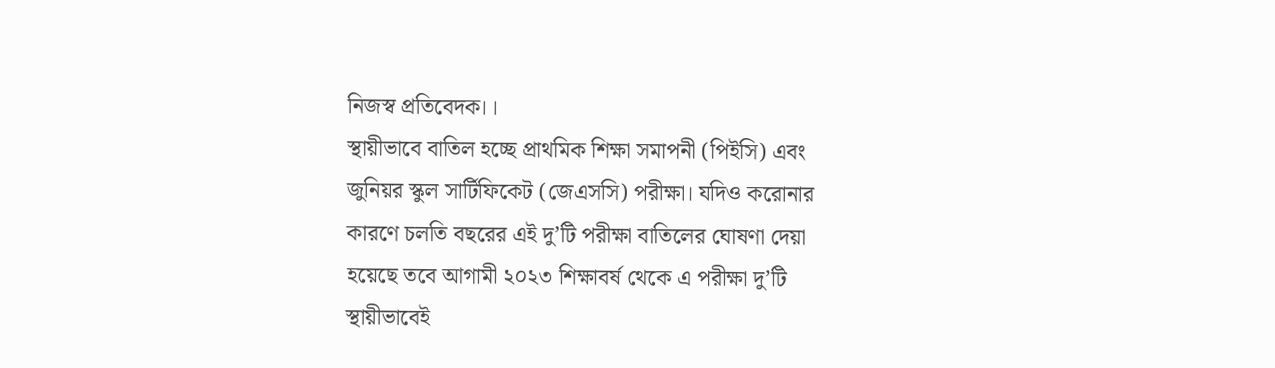নিজস্ব প্রতিবেদক।।
স্থায়ীভাবে বাতিল হচ্ছে প্রাথমিক শিক্ষা সমাপনী (পিইসি) এবং জুনিয়র স্কুল সার্টিফিকেট (জেএসসি) পরীক্ষা। যদিও করোনার কারণে চলতি বছরের এই দু’টি পরীক্ষা বাতিলের ঘোষণা দেয়া হয়েছে তবে আগামী ২০২৩ শিক্ষাবর্ষ থেকে এ পরীক্ষা দু’টি স্থায়ীভাবেই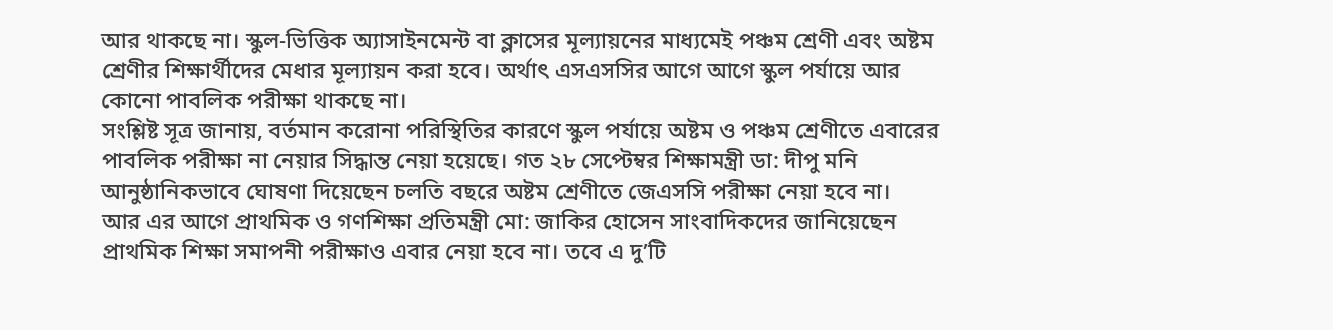আর থাকছে না। স্কুল-ভিত্তিক অ্যাসাইনমেন্ট বা ক্লাসের মূল্যায়নের মাধ্যমেই পঞ্চম শ্রেণী এবং অষ্টম শ্রেণীর শিক্ষার্থীদের মেধার মূল্যায়ন করা হবে। অর্থাৎ এসএসসির আগে আগে স্কুল পর্যায়ে আর কোনো পাবলিক পরীক্ষা থাকছে না।
সংশ্লিষ্ট সূত্র জানায়, বর্তমান করোনা পরিস্থিতির কারণে স্কুল পর্যায়ে অষ্টম ও পঞ্চম শ্রেণীতে এবারের পাবলিক পরীক্ষা না নেয়ার সিদ্ধান্ত নেয়া হয়েছে। গত ২৮ সেপ্টেম্বর শিক্ষামন্ত্রী ডা: দীপু মনি আনুষ্ঠানিকভাবে ঘোষণা দিয়েছেন চলতি বছরে অষ্টম শ্রেণীতে জেএসসি পরীক্ষা নেয়া হবে না।
আর এর আগে প্রাথমিক ও গণশিক্ষা প্রতিমন্ত্রী মো: জাকির হোসেন সাংবাদিকদের জানিয়েছেন প্রাথমিক শিক্ষা সমাপনী পরীক্ষাও এবার নেয়া হবে না। তবে এ দু’টি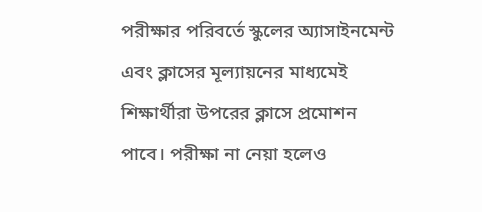পরীক্ষার পরিবর্তে স্কুলের অ্যাসাইনমেন্ট এবং ক্লাসের মূল্যায়নের মাধ্যমেই শিক্ষার্থীরা উপরের ক্লাসে প্রমোশন পাবে। পরীক্ষা না নেয়া হলেও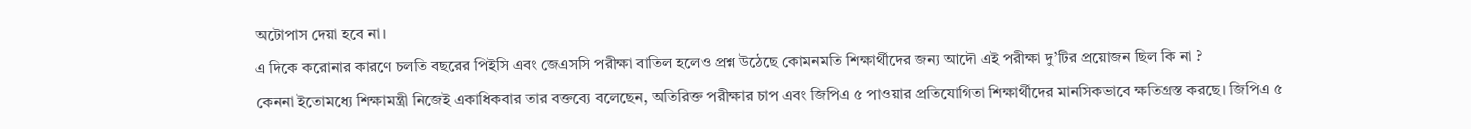অটোপাস দেয়া হবে না।
এ দিকে করোনার কারণে চলতি বছরের পিইসি এবং জেএসসি পরীক্ষা বাতিল হলেও প্রশ্ন উঠেছে কোমনমতি শিক্ষার্থীদের জন্য আদৌ এই পরীক্ষা দু’টির প্রয়োজন ছিল কি না ?
কেননা ইতোমধ্যে শিক্ষামন্ত্রী নিজেই একাধিকবার তার বক্তব্যে বলেছেন, অতিরিক্ত পরীক্ষার চাপ এবং জিপিএ ৫ পাওয়ার প্রতিযোগিতা শিক্ষার্থীদের মানসিকভাবে ক্ষতিগ্রস্ত করছে। জিপিএ ৫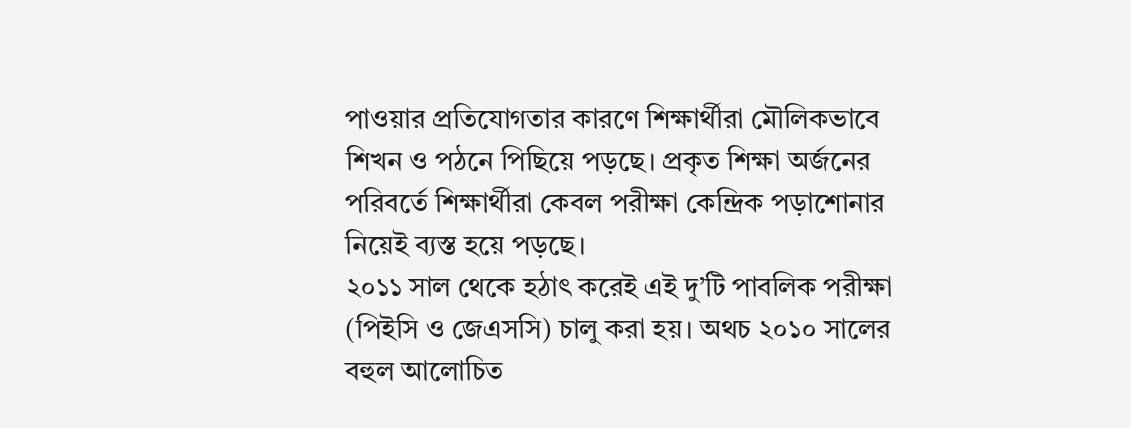পাওয়ার প্রতিযোগতার কারণে শিক্ষার্থীরা মৌলিকভাবে শিখন ও পঠনে পিছিয়ে পড়ছে। প্রকৃত শিক্ষা অর্জনের পরিবর্তে শিক্ষার্থীরা কেবল পরীক্ষা কেন্দ্রিক পড়াশোনার নিয়েই ব্যস্ত হয়ে পড়ছে।
২০১১ সাল থেকে হঠাৎ করেই এই দু’টি পাবলিক পরীক্ষা (পিইসি ও জেএসসি) চালু করা হয়। অথচ ২০১০ সালের বহুল আলোচিত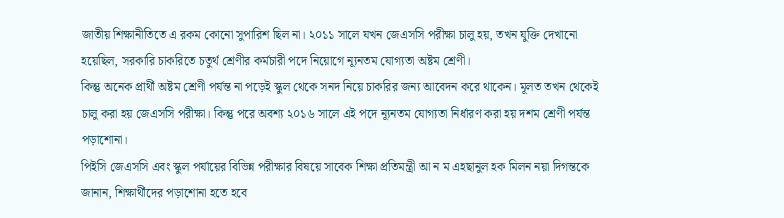জাতীয় শিক্ষানীতিতে এ রকম কোনো সুপারিশ ছিল না। ২০১১ সালে যখন জেএসসি পরীক্ষা চালু হয়, তখন যুক্তি দেখানো হয়েছিল, সরকারি চাকরিতে চতুর্থ শ্রেণীর কর্মচারী পদে নিয়োগে ন্যূনতম যোগ্যতা অষ্টম শ্রেণী।
কিন্তু অনেক প্রার্থী অষ্টম শ্রেণী পর্যন্ত না পড়েই স্কুল থেকে সনদ নিয়ে চাকরির জন্য আবেদন করে থাকেন। মূলত তখন থেকেই চালু করা হয় জেএসসি পরীক্ষা। কিন্তু পরে অবশ্য ২০১৬ সালে এই পদে ন্যূনতম যোগ্যতা নির্ধারণ করা হয় দশম শ্রেণী পর্যন্ত পড়াশোনা।
পিইসি জেএসসি এবং স্কুল পর্যায়ের বিভিন্ন পরীক্ষার বিষয়ে সাবেক শিক্ষা প্রতিমন্ত্রী আ ন ম এহছানুল হক মিলন নয়া দিগন্তকে জানান, শিক্ষার্থীদের পড়াশোনা হতে হবে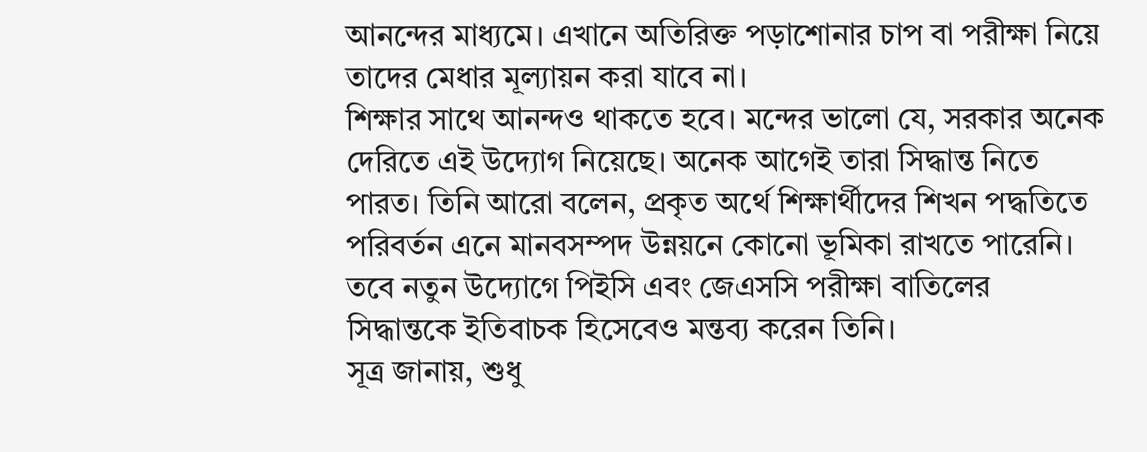আনন্দের মাধ্যমে। এখানে অতিরিক্ত পড়াশোনার চাপ বা পরীক্ষা নিয়ে তাদের মেধার মূল্যায়ন করা যাবে না।
শিক্ষার সাথে আনন্দও থাকতে হবে। মন্দের ভালো যে, সরকার অনেক দেরিতে এই উদ্যোগ নিয়েছে। অনেক আগেই তারা সিদ্ধান্ত নিতে পারত। তিনি আরো বলেন, প্রকৃত অর্থে শিক্ষার্থীদের শিখন পদ্ধতিতে পরিবর্তন এনে মানবসম্পদ উন্নয়নে কোনো ভূমিকা রাখতে পারেনি। তবে নতুন উদ্যোগে পিইসি এবং জেএসসি পরীক্ষা বাতিলের সিদ্ধান্তকে ইতিবাচক হিসেবেও মন্তব্য করেন তিনি।
সূত্র জানায়, শুধু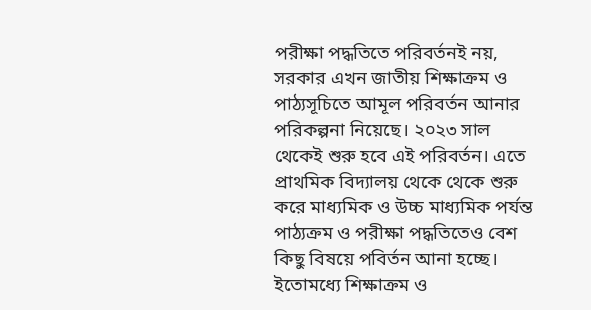পরীক্ষা পদ্ধতিতে পরিবর্তনই নয়, সরকার এখন জাতীয় শিক্ষাক্রম ও পাঠ্যসূচিতে আমূল পরিবর্তন আনার পরিকল্পনা নিয়েছে। ২০২৩ সাল থেকেই শুরু হবে এই পরিবর্তন। এতে প্রাথমিক বিদ্যালয় থেকে থেকে শুরু করে মাধ্যমিক ও উচ্চ মাধ্যমিক পর্যন্ত পাঠ্যক্রম ও পরীক্ষা পদ্ধতিতেও বেশ কিছু বিষয়ে পবির্তন আনা হচ্ছে।
ইতোমধ্যে শিক্ষাক্রম ও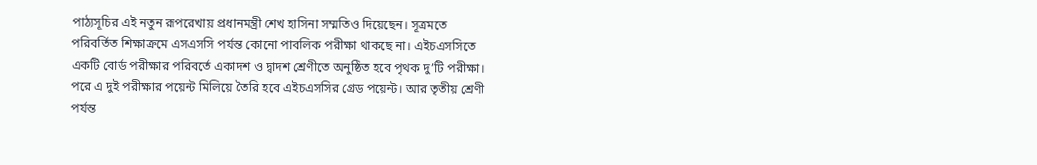পাঠ্যসূচির এই নতুন রূপরেখায় প্রধানমন্ত্রী শেখ হাসিনা সম্মতিও দিয়েছেন। সূত্রমতে পরিবর্তিত শিক্ষাক্রমে এসএসসি পর্যন্ত কোনো পাবলিক পরীক্ষা থাকছে না। এইচএসসিতে একটি বোর্ড পরীক্ষার পরিবর্তে একাদশ ও দ্বাদশ শ্রেণীতে অনুষ্ঠিত হবে পৃথক দু’টি পরীক্ষা। পরে এ দুই পরীক্ষার পয়েন্ট মিলিয়ে তৈরি হবে এইচএসসির গ্রেড পয়েন্ট। আর তৃতীয় শ্রেণী পর্যন্ত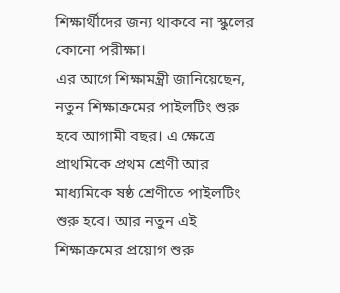শিক্ষার্থীদের জন্য থাকবে না স্কুলের কোনো পরীক্ষা।
এর আগে শিক্ষামন্ত্রী জানিয়েছেন, নতুন শিক্ষাক্রমের পাইলটিং শুরু হবে আগামী বছর। এ ক্ষেত্রে প্রাথমিকে প্রথম শ্রেণী আর মাধ্যমিকে ষষ্ঠ শ্রেণীতে পাইলটিং শুরু হবে। আর নতুন এই শিক্ষাক্রমের প্রয়োগ শুরু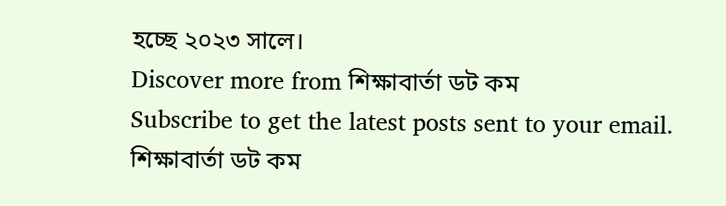হচ্ছে ২০২৩ সালে।
Discover more from শিক্ষাবার্তা ডট কম
Subscribe to get the latest posts sent to your email.
শিক্ষাবার্তা ডট কম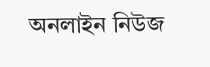অনলাইন নিউজ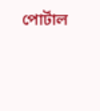পোর্টাল